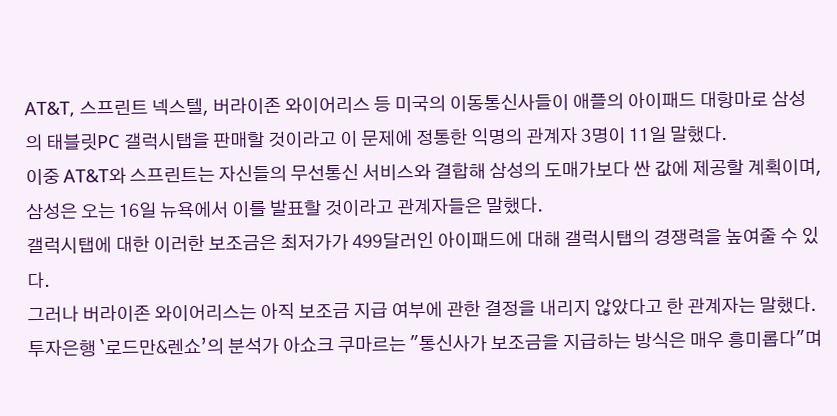AT&T, 스프린트 넥스텔, 버라이존 와이어리스 등 미국의 이동통신사들이 애플의 아이패드 대항마로 삼성의 태블릿PC 갤럭시탭을 판매할 것이라고 이 문제에 정통한 익명의 관계자 3명이 11일 말했다.
이중 AT&T와 스프린트는 자신들의 무선통신 서비스와 결합해 삼성의 도매가보다 싼 값에 제공할 계획이며, 삼성은 오는 16일 뉴욕에서 이를 발표할 것이라고 관계자들은 말했다.
갤럭시탭에 대한 이러한 보조금은 최저가가 499달러인 아이패드에 대해 갤럭시탭의 경쟁력을 높여줄 수 있다.
그러나 버라이존 와이어리스는 아직 보조금 지급 여부에 관한 결정을 내리지 않았다고 한 관계자는 말했다.
투자은행 `로드만&렌쇼’의 분석가 아쇼크 쿠마르는 "통신사가 보조금을 지급하는 방식은 매우 흥미롭다"며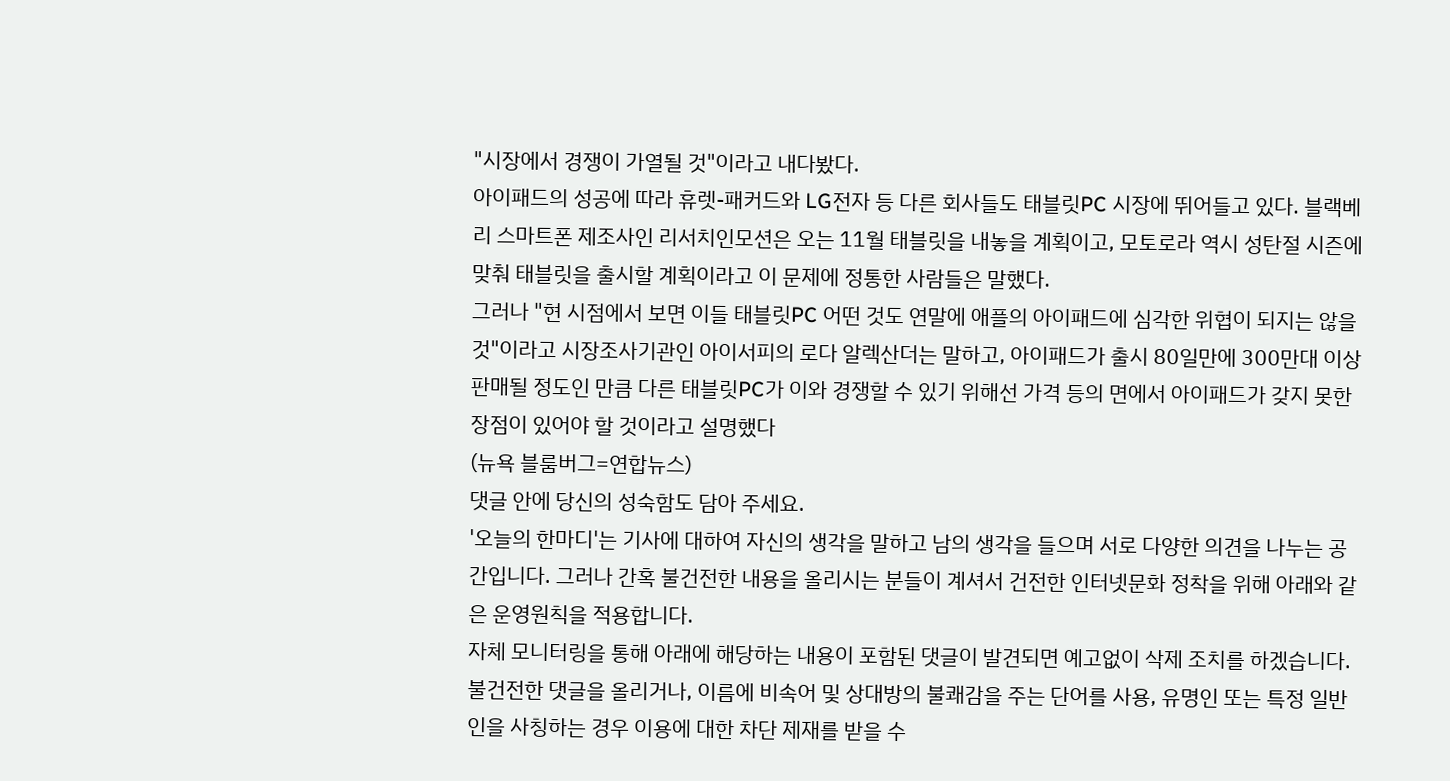"시장에서 경쟁이 가열될 것"이라고 내다봤다.
아이패드의 성공에 따라 휴렛-패커드와 LG전자 등 다른 회사들도 태블릿PC 시장에 뛰어들고 있다. 블랙베리 스마트폰 제조사인 리서치인모션은 오는 11월 태블릿을 내놓을 계획이고, 모토로라 역시 성탄절 시즌에 맞춰 태블릿을 출시할 계획이라고 이 문제에 정통한 사람들은 말했다.
그러나 "현 시점에서 보면 이들 태블릿PC 어떤 것도 연말에 애플의 아이패드에 심각한 위협이 되지는 않을 것"이라고 시장조사기관인 아이서피의 로다 알렉산더는 말하고, 아이패드가 출시 80일만에 300만대 이상 판매될 정도인 만큼 다른 태블릿PC가 이와 경쟁할 수 있기 위해선 가격 등의 면에서 아이패드가 갖지 못한 장점이 있어야 할 것이라고 설명했다
(뉴욕 블룸버그=연합뉴스)
댓글 안에 당신의 성숙함도 담아 주세요.
'오늘의 한마디'는 기사에 대하여 자신의 생각을 말하고 남의 생각을 들으며 서로 다양한 의견을 나누는 공간입니다. 그러나 간혹 불건전한 내용을 올리시는 분들이 계셔서 건전한 인터넷문화 정착을 위해 아래와 같은 운영원칙을 적용합니다.
자체 모니터링을 통해 아래에 해당하는 내용이 포함된 댓글이 발견되면 예고없이 삭제 조치를 하겠습니다.
불건전한 댓글을 올리거나, 이름에 비속어 및 상대방의 불쾌감을 주는 단어를 사용, 유명인 또는 특정 일반인을 사칭하는 경우 이용에 대한 차단 제재를 받을 수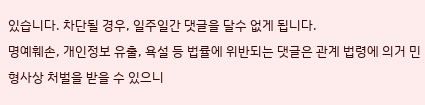있습니다. 차단될 경우, 일주일간 댓글을 달수 없게 됩니다.
명예훼손, 개인정보 유출, 욕설 등 법률에 위반되는 댓글은 관계 법령에 의거 민형사상 처벌을 받을 수 있으니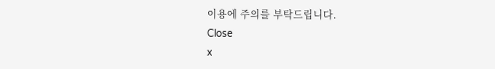이용에 주의를 부탁드립니다.
Close
x